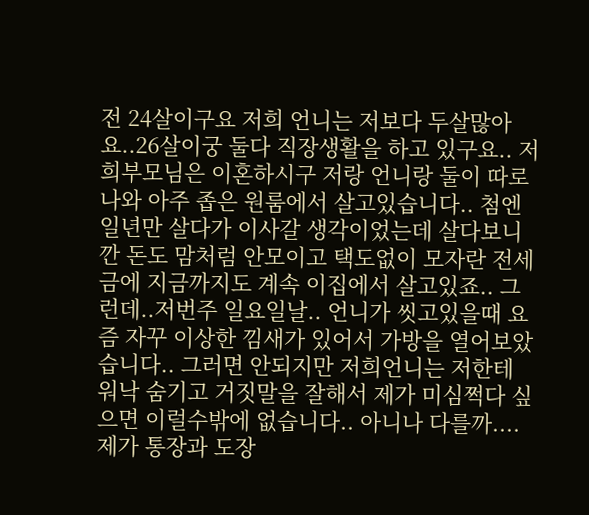전 24살이구요 저희 언니는 저보다 두살많아요..26살이궁 둘다 직장생활을 하고 있구요.. 저희부모님은 이혼하시구 저랑 언니랑 둘이 따로나와 아주 좁은 원룸에서 살고있습니다.. 첨엔 일년만 살다가 이사갈 생각이었는데 살다보니깐 돈도 맘처럼 안모이고 택도없이 모자란 전세금에 지금까지도 계속 이집에서 살고있죠.. 그런데..저번주 일요일날.. 언니가 씻고있을때 요즘 자꾸 이상한 낌새가 있어서 가방을 열어보았습니다.. 그러면 안되지만 저희언니는 저한테 워낙 숨기고 거짓말을 잘해서 제가 미심쩍다 싶으면 이럴수밖에 없습니다.. 아니나 다를까.... 제가 통장과 도장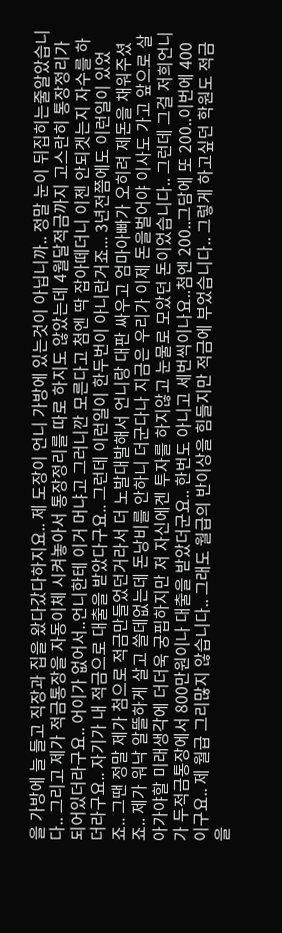을 가방에 늘 들고 직장과 집을 왔다갔다하지요.. 제 도장이 언니 가방에 있는것이 아닙니까.. 정말 눈이 뒤집히는줄알았습니다.. 그리고 제가 적금통장을 자동이체 시켜놓아서 통장정리를 따로 하지도 않았는데 4월달적금까지 고스란히 통장정리가 되어있더라구요.. 어이가 없어서..언니한테 이거 머냐고 그러니깐 모른다고 첨엔 딱 잡아떼더니 이젠 안되겟는지 자수를 하더라구요.. 자기가 내 적금으로 대출을 받았다구요.. 그런데 이런일이 한두번이 아니란거죠... 3년전쯤에도 이런일이 있었죠.. 그땐 정말 제가 첨으로 적금만들었던거라서 더 노발대발해서 언니랑 대판 싸우고 엄마아빠가 오히려 제돈을 채워주셨죠.. 제가 워낙 알뜰하게 살고 쓸데없는데 돈낭비를 안하니 더군다나 지금은 우리가 이제 돈을벌어야 이사도 가고 앞으로 살아가야할 미래생각에 더더욱 궁핍하지만 저 자신에겐 투자를 하지않고 눈물로 모았던 돈이었습니다.. 그런데 그걸 저희언니가 두적금통장에서 800만원이나 대출을 받았더군요.. 한번도 아니고 세번씩이나요..첨엔 200..그담에 또 200..이번에 400이구요.. 제 월급 그리많지 않습니다.. 그래도 월급의 반이상을 힘들지만 적금에 부었습니다.. 그렇게 하고싶던 학원도 적금을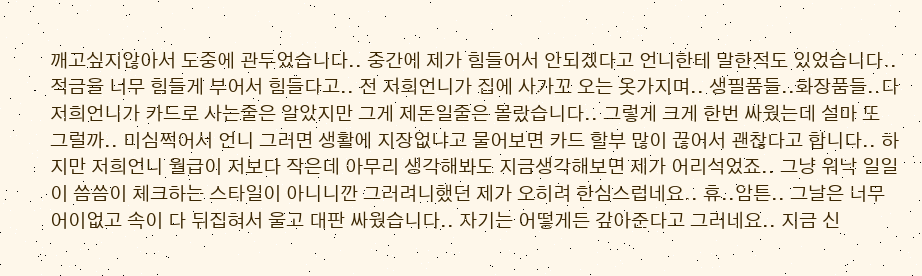깨고싶지않아서 도중에 관두었습니다.. 중간에 제가 힘들어서 안되겠다고 언니한테 말한적도 있었습니다.. 적금을 너무 힘들게 부어서 힘들다고.. 전 저희언니가 집에 사가꼬 오는 옷가지며.. 생필품들..화장품들..다 저희언니가 카드로 사는줄은 알았지만 그게 제돈일줄은 몰랐습니다.. 그렇게 크게 한번 싸웠는데 설마 또 그럴까.. 미심쩍어서 언니 그러면 생활에 지장없냐고 물어보면 카드 할부 많이 끊어서 괜찮다고 합니다.. 하지만 저희언니 월급이 저보다 작은데 아무리 생각해봐도 지금생각해보면 제가 어리석었죠.. 그냥 워낙 일일이 씀씀이 체크하는 스타일이 아니니깐 그러려니했던 제가 오히려 한심스럽네요.. 휴..암튼.. 그날은 너무 어이없고 속이 다 뒤집혀서 울고 대판 싸웠습니다.. 자기는 어떻게든 갚아준다고 그러네요.. 지금 신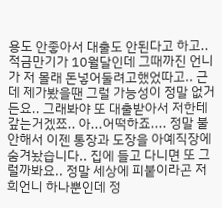용도 안좋아서 대출도 안된다고 하고.. 적금만기가 10월달인데 그때까진 언니가 저 몰래 돈넣어둘려고했었따고.. 근데 제가봤을땐 그럴 가능성이 정말 없거든요.. 그래봐야 또 대출받아서 저한테 갚는거겠쬬.. 아...어떡하죠.... 정말 불안해서 이젠 통장과 도장을 아예직장에 숨겨놨습니다.. 집에 들고 다니면 또 그럴까봐요.. 정말 세상에 피붙이라곤 저희언니 하나뿐인데 정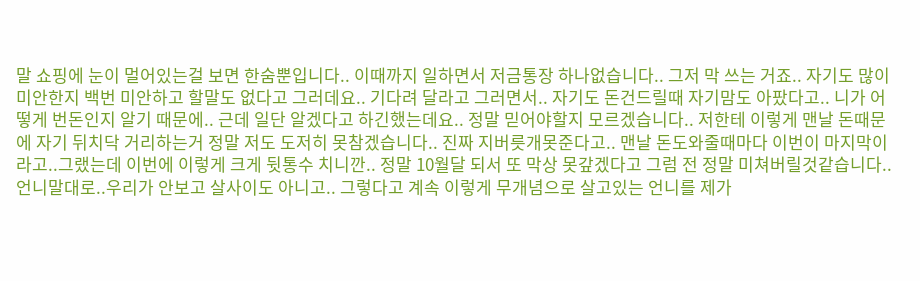말 쇼핑에 눈이 멀어있는걸 보면 한숨뿐입니다.. 이때까지 일하면서 저금통장 하나없습니다.. 그저 막 쓰는 거죠.. 자기도 많이 미안한지 백번 미안하고 할말도 없다고 그러데요.. 기다려 달라고 그러면서.. 자기도 돈건드릴때 자기맘도 아팠다고.. 니가 어떻게 번돈인지 알기 때문에.. 근데 일단 알겠다고 하긴했는데요.. 정말 믿어야할지 모르겠습니다.. 저한테 이렇게 맨날 돈때문에 자기 뒤치닥 거리하는거 정말 저도 도저히 못참겠습니다.. 진짜 지버릇개못준다고.. 맨날 돈도와줄때마다 이번이 마지막이라고..그랬는데 이번에 이렇게 크게 뒷통수 치니깐.. 정말 10월달 되서 또 막상 못갚겠다고 그럼 전 정말 미쳐버릴것같습니다.. 언니말대로..우리가 안보고 살사이도 아니고.. 그렇다고 계속 이렇게 무개념으로 살고있는 언니를 제가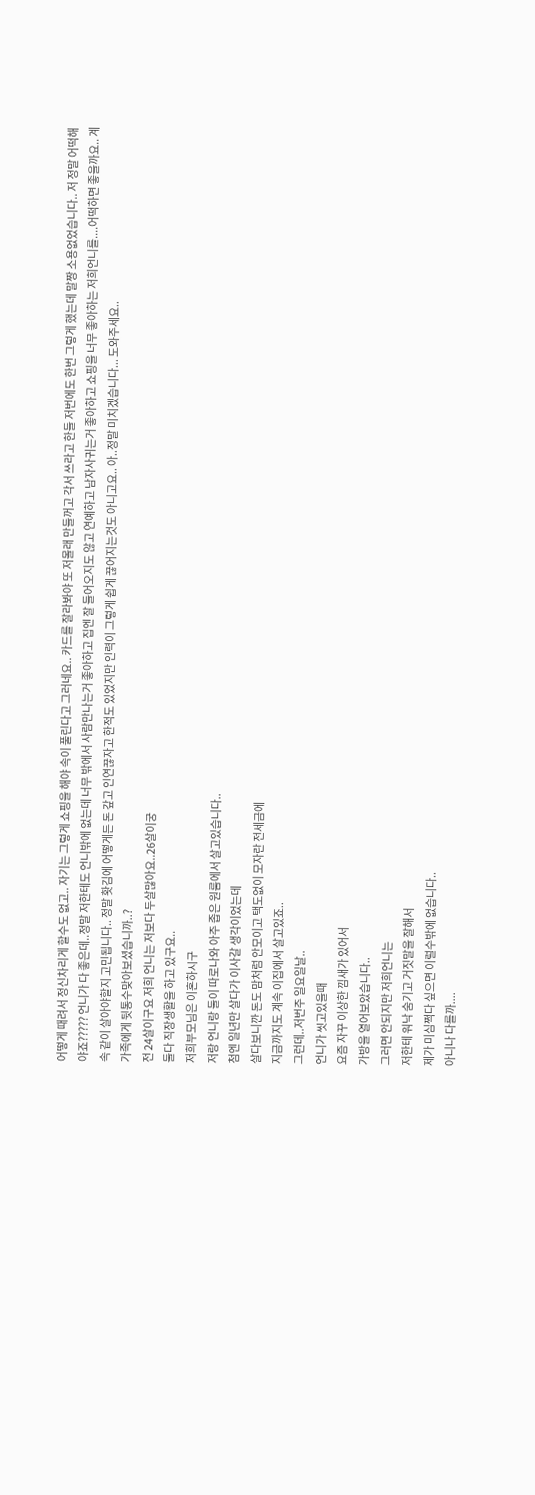어떻게 때려서 정신차리게 할수도 없고.. 자기는 그렇게 쇼핑을 해야 속이 풀린다고 그러네요.. 카드를 잘라봐야 또 저몰래 만들꺼고 각서 쓰라고 한들 저번에도 한번 그렇게 했는데 말짱 소용없었습니다.. 저 정말 어떡해야죠????? 언니가 다 좋은데..정말 저한테도 언니밖에 없는데 너무 밖에서 사람만나는거 좋아하고 집엔 잘 들어오지도 않고 연예하고 남자사귀는거 좋아하고 쇼핑을 너무 좋아하는 저희언니를....어떡하면 좋을까요.. 계속 같이 살아야할지 고민됩니다.. 정말 홧김에 어떻게든 돈 갚고 인연끊자고 한적도 있었지만 인력이 그렇게 쉽게 끊어지는것도 아니고요.. 아..정말 미치겠습니다... 도와주세요..
가족에게 뒷통수맞아보셨습니까..?
전 24살이구요 저희 언니는 저보다 두살많아요..26살이궁
둘다 직장생활을 하고 있구요..
저희부모님은 이혼하시구
저랑 언니랑 둘이 따로나와 아주 좁은 원룸에서 살고있습니다..
첨엔 일년만 살다가 이사갈 생각이었는데
살다보니깐 돈도 맘처럼 안모이고 택도없이 모자란 전세금에
지금까지도 계속 이집에서 살고있죠..
그런데..저번주 일요일날..
언니가 씻고있을때
요즘 자꾸 이상한 낌새가 있어서
가방을 열어보았습니다..
그러면 안되지만 저희언니는
저한테 워낙 숨기고 거짓말을 잘해서
제가 미심쩍다 싶으면 이럴수밖에 없습니다..
아니나 다를까....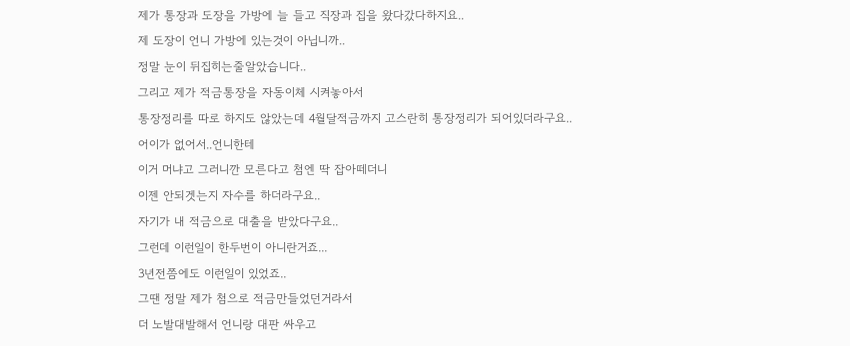제가 통장과 도장을 가방에 늘 들고 직장과 집을 왔다갔다하지요..
제 도장이 언니 가방에 있는것이 아닙니까..
정말 눈이 뒤집히는줄알았습니다..
그리고 제가 적금통장을 자동이체 시켜놓아서
통장정리를 따로 하지도 않았는데 4월달적금까지 고스란히 통장정리가 되어있더라구요..
어이가 없어서..언니한테
이거 머냐고 그러니깐 모른다고 첨엔 딱 잡아떼더니
이젠 안되겟는지 자수를 하더라구요..
자기가 내 적금으로 대출을 받았다구요..
그런데 이런일이 한두번이 아니란거죠...
3년전쯤에도 이런일이 있었죠..
그땐 정말 제가 첨으로 적금만들었던거라서
더 노발대발해서 언니랑 대판 싸우고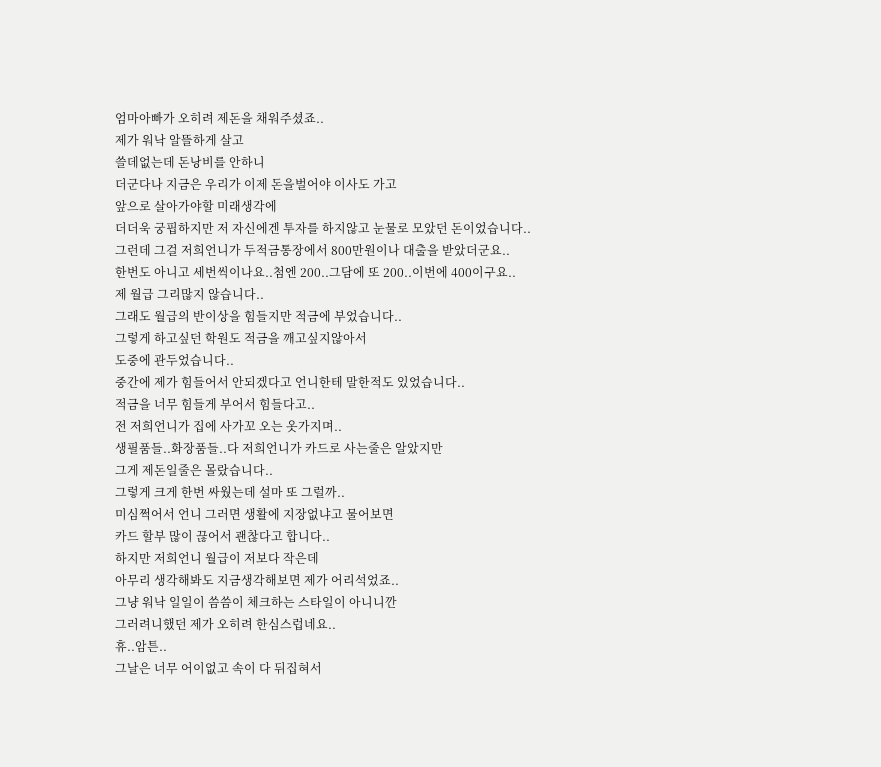엄마아빠가 오히려 제돈을 채워주셨죠..
제가 워낙 알뜰하게 살고
쓸데없는데 돈낭비를 안하니
더군다나 지금은 우리가 이제 돈을벌어야 이사도 가고
앞으로 살아가야할 미래생각에
더더욱 궁핍하지만 저 자신에겐 투자를 하지않고 눈물로 모았던 돈이었습니다..
그런데 그걸 저희언니가 두적금통장에서 800만원이나 대출을 받았더군요..
한번도 아니고 세번씩이나요..첨엔 200..그담에 또 200..이번에 400이구요..
제 월급 그리많지 않습니다..
그래도 월급의 반이상을 힘들지만 적금에 부었습니다..
그렇게 하고싶던 학원도 적금을 깨고싶지않아서
도중에 관두었습니다..
중간에 제가 힘들어서 안되겠다고 언니한테 말한적도 있었습니다..
적금을 너무 힘들게 부어서 힘들다고..
전 저희언니가 집에 사가꼬 오는 옷가지며..
생필품들..화장품들..다 저희언니가 카드로 사는줄은 알았지만
그게 제돈일줄은 몰랐습니다..
그렇게 크게 한번 싸웠는데 설마 또 그럴까..
미심쩍어서 언니 그러면 생활에 지장없냐고 물어보면
카드 할부 많이 끊어서 괜찮다고 합니다..
하지만 저희언니 월급이 저보다 작은데
아무리 생각해봐도 지금생각해보면 제가 어리석었죠..
그냥 워낙 일일이 씀씀이 체크하는 스타일이 아니니깐
그러려니했던 제가 오히려 한심스럽네요..
휴..암튼..
그날은 너무 어이없고 속이 다 뒤집혀서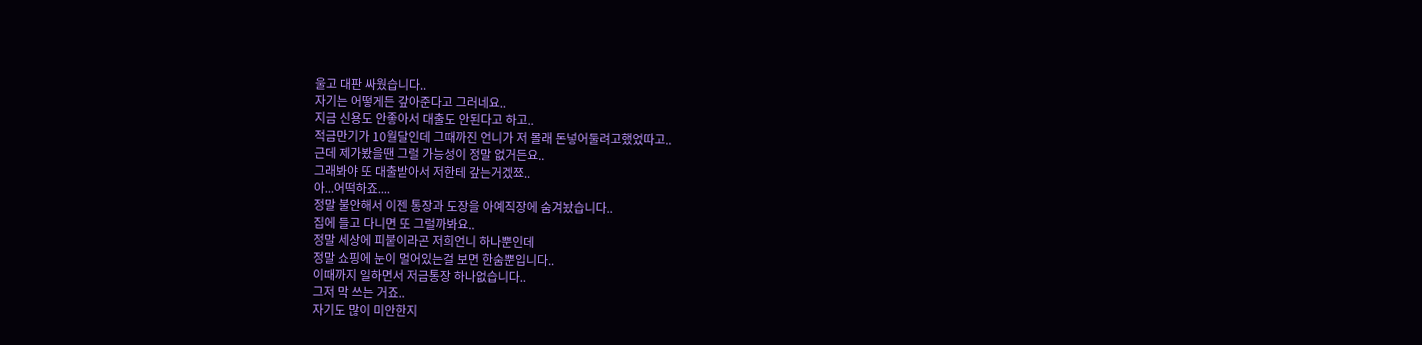울고 대판 싸웠습니다..
자기는 어떻게든 갚아준다고 그러네요..
지금 신용도 안좋아서 대출도 안된다고 하고..
적금만기가 10월달인데 그때까진 언니가 저 몰래 돈넣어둘려고했었따고..
근데 제가봤을땐 그럴 가능성이 정말 없거든요..
그래봐야 또 대출받아서 저한테 갚는거겠쬬..
아...어떡하죠....
정말 불안해서 이젠 통장과 도장을 아예직장에 숨겨놨습니다..
집에 들고 다니면 또 그럴까봐요..
정말 세상에 피붙이라곤 저희언니 하나뿐인데
정말 쇼핑에 눈이 멀어있는걸 보면 한숨뿐입니다..
이때까지 일하면서 저금통장 하나없습니다..
그저 막 쓰는 거죠..
자기도 많이 미안한지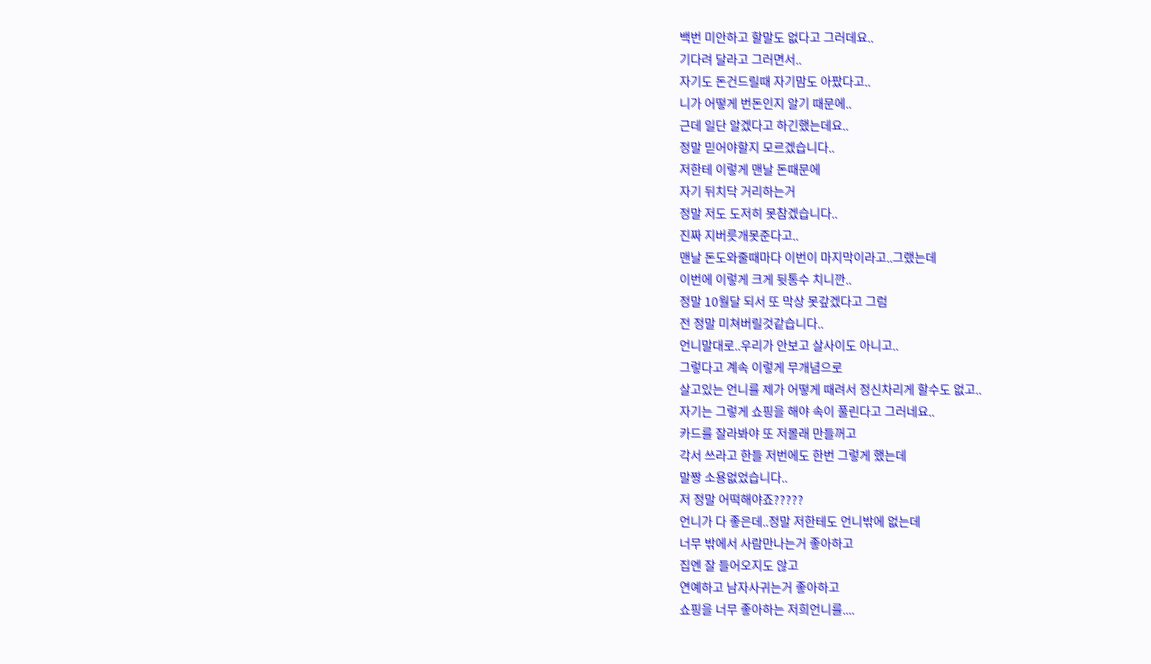백번 미안하고 할말도 없다고 그러데요..
기다려 달라고 그러면서..
자기도 돈건드릴때 자기맘도 아팠다고..
니가 어떻게 번돈인지 알기 때문에..
근데 일단 알겠다고 하긴했는데요..
정말 믿어야할지 모르겠습니다..
저한테 이렇게 맨날 돈때문에
자기 뒤치닥 거리하는거
정말 저도 도저히 못참겠습니다..
진짜 지버릇개못준다고..
맨날 돈도와줄때마다 이번이 마지막이라고..그랬는데
이번에 이렇게 크게 뒷통수 치니깐..
정말 10월달 되서 또 막상 못갚겠다고 그럼
전 정말 미쳐버릴것같습니다..
언니말대로..우리가 안보고 살사이도 아니고..
그렇다고 계속 이렇게 무개념으로
살고있는 언니를 제가 어떻게 때려서 정신차리게 할수도 없고..
자기는 그렇게 쇼핑을 해야 속이 풀린다고 그러네요..
카드를 잘라봐야 또 저몰래 만들꺼고
각서 쓰라고 한들 저번에도 한번 그렇게 했는데
말짱 소용없었습니다..
저 정말 어떡해야죠?????
언니가 다 좋은데..정말 저한테도 언니밖에 없는데
너무 밖에서 사람만나는거 좋아하고
집엔 잘 들어오지도 않고
연예하고 남자사귀는거 좋아하고
쇼핑을 너무 좋아하는 저희언니를....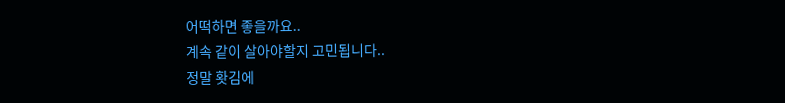어떡하면 좋을까요..
계속 같이 살아야할지 고민됩니다..
정말 홧김에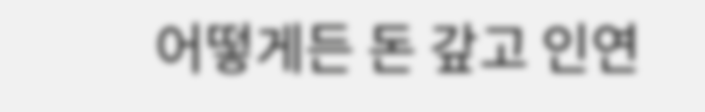어떻게든 돈 갚고 인연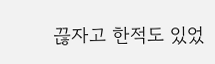끊자고 한적도 있었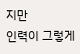지만
인력이 그렇게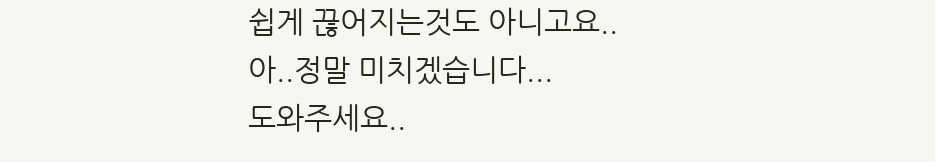쉽게 끊어지는것도 아니고요..
아..정말 미치겠습니다...
도와주세요..